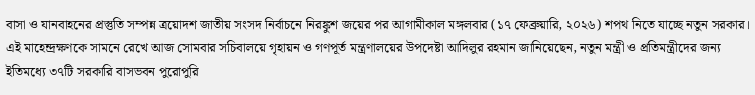বাসা ও যানবাহনের প্রস্তুতি সম্পন্ন ত্রয়োদশ জাতীয় সংসদ নির্বাচনে নিরঙ্কুশ জয়ের পর আগামীকাল মঙ্গলবার (১৭ ফেব্রুয়ারি, ২০২৬) শপথ নিতে যাচ্ছে নতুন সরকার। এই মাহেন্দ্রক্ষণকে সামনে রেখে আজ সোমবার সচিবালয়ে গৃহায়ন ও গণপূর্ত মন্ত্রণালয়ের উপদেষ্টা আদিলুর রহমান জানিয়েছেন, নতুন মন্ত্রী ও প্রতিমন্ত্রীদের জন্য ইতিমধ্যে ৩৭টি সরকারি বাসভবন পুরোপুরি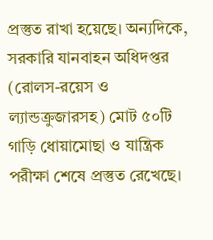প্রস্তুত রাখা হয়েছে। অন্যদিকে, সরকারি যানবাহন অধিদপ্তর (রোলস-রয়েস ও ল্যান্ডক্রুজারসহ) মোট ৫০টি গাড়ি ধোয়ামোছা ও যান্ত্রিক পরীক্ষা শেষে প্রস্তুত রেখেছে।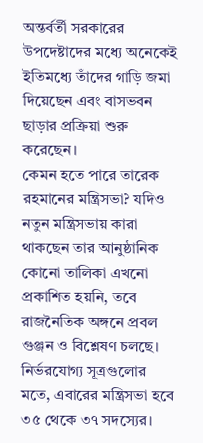অন্তর্বর্তী সরকারের উপদেষ্টাদের মধ্যে অনেকেই ইতিমধ্যে তাঁদের গাড়ি জমা দিয়েছেন এবং বাসভবন ছাড়ার প্রক্রিয়া শুরু করেছেন।
কেমন হতে পারে তারেক রহমানের মন্ত্রিসভা? যদিও নতুন মন্ত্রিসভায় কারা থাকছেন তার আনুষ্ঠানিক কোনো তালিকা এখনো প্রকাশিত হয়নি, তবে রাজনৈতিক অঙ্গনে প্রবল গুঞ্জন ও বিশ্লেষণ চলছে। নির্ভরযোগ্য সূত্রগুলোর মতে, এবারের মন্ত্রিসভা হবে ৩৫ থেকে ৩৭ সদস্যের।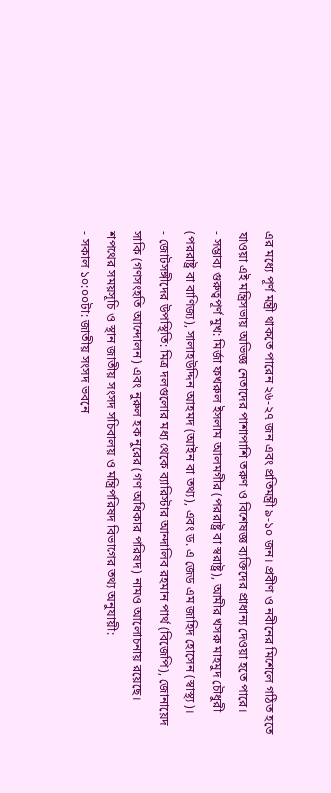এর মধ্যে পূর্ণ মন্ত্রী থাকতে পারেন ২৬-২৭ জন এবং প্রতিমন্ত্রী ৯-১০ জন। প্রবীণ ও নবীনের মিশেলে গঠিত হতে যাওয়া এই মন্ত্রিসভায় অভিজ্ঞ নেতাদের পাশাপাশি তরুণ ও বিশেষজ্ঞ ব্যক্তিদের প্রাধান্য দেওয়া হতে পারে।
- সম্ভাব্য গুরুত্বপূর্ণ মুখ: মির্জা ফখরুল ইসলাম আলমগীর (পররাষ্ট্র বা স্বরাষ্ট্র), আমীর খসরু মাহমুদ চৌধুরী (পররাষ্ট্র বা বাণিজ্য), সালাহউদ্দিন আহমদ (আইন বা তথ্য), এবং ড. এ জেড এম জাহিদ হোসেন (স্বাস্থ্য)।
- জোটসঙ্গীদের উপস্থিতি: মিত্র দলগুলোর মধ্য থেকে ব্যারিস্টার আন্দালিব রহমান পার্থ (বিজেপি), জোনায়েদ সাকি (গণসংহতি আন্দোলন) এবং নুরুল হক নুরের (গণ অধিকার পরিষদ) নামও আলোচনায় রয়েছে।
শপথের সময়সূচি ও স্থান জাতীয় সংসদ সচিবালয় ও মন্ত্রিপরিষদ বিভাগের তথ্য অনুযায়ী:
- সকাল ১০:০০টা: জাতীয় সংসদ ভবনে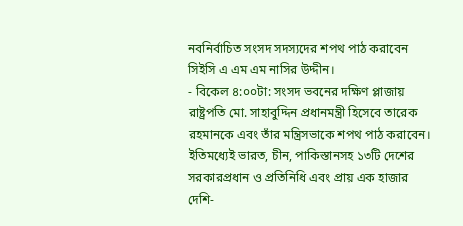নবনির্বাচিত সংসদ সদস্যদের শপথ পাঠ করাবেন সিইসি এ এম এম নাসির উদ্দীন।
- বিকেল ৪:০০টা: সংসদ ভবনের দক্ষিণ প্লাজায় রাষ্ট্রপতি মো. সাহাবুদ্দিন প্রধানমন্ত্রী হিসেবে তারেক রহমানকে এবং তাঁর মন্ত্রিসভাকে শপথ পাঠ করাবেন। ইতিমধ্যেই ভারত, চীন, পাকিস্তানসহ ১৩টি দেশের সরকারপ্রধান ও প্রতিনিধি এবং প্রায় এক হাজার দেশি-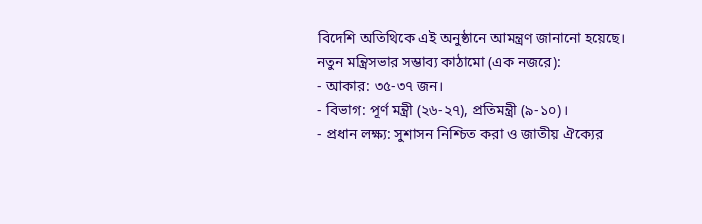বিদেশি অতিথিকে এই অনুষ্ঠানে আমন্ত্রণ জানানো হয়েছে।
নতুন মন্ত্রিসভার সম্ভাব্য কাঠামো (এক নজরে):
- আকার: ৩৫-৩৭ জন।
- বিভাগ: পূর্ণ মন্ত্রী (২৬-২৭), প্রতিমন্ত্রী (৯-১০)।
- প্রধান লক্ষ্য: সুশাসন নিশ্চিত করা ও জাতীয় ঐক্যের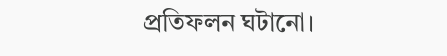প্রতিফলন ঘটানো।